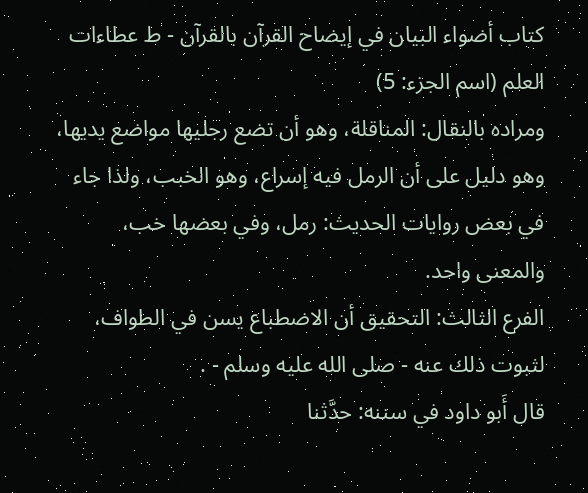كتاب أضواء البيان في إيضاح القرآن بالقرآن - ط عطاءات العلم (اسم الجزء: 5)
ومراده بالنقال: المناقلة، وهو أن تضع رجليها مواضع يديها، وهو دليل على أن الرمل فيه إسراع، وهو الخبب، ولذا جاء في بعض روايات الحديث: رمل، وفي بعضها خب، والمعنى واحد.
الفرع الثالث: التحقيق أن الاضطباع يسن في الطواف، لثبوت ذلك عنه - صلى الله عليه وسلم - .
قال أَبو داود في سننه: حدَّثنا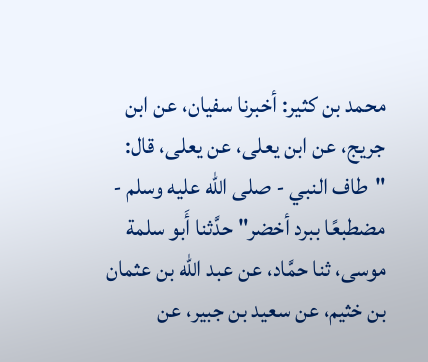محمد بن كثير: أخبرنا سفيان، عن ابن جريج، عن ابن يعلى، عن يعلى، قال: "طاف النبي - صلى الله عليه وسلم - مضطبعًا ببرد أخضر" حدَّثنا أَبو سلمة موسى، ثنا حمَّاد، عن عبد الله بن عثمان بن خثيم، عن سعيد بن جبير، عن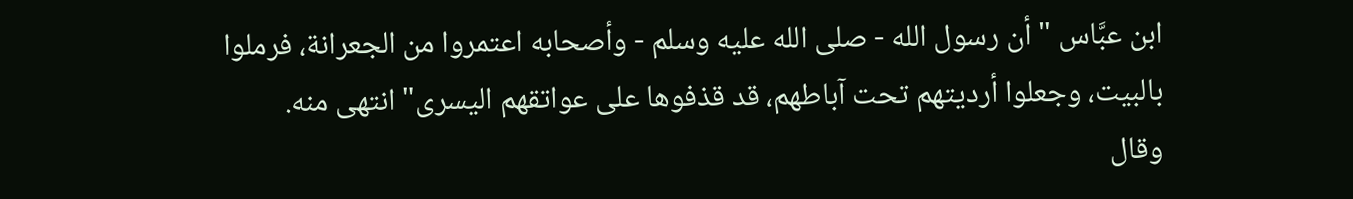ابن عبَّاس "أن رسول الله - صلى الله عليه وسلم - وأصحابه اعتمروا من الجعرانة، فرملوا بالبيت، وجعلوا أرديتهم تحت آباطهم، قد قذفوها على عواتقهم اليسرى" انتهى منه.
وقال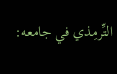التِّرمِذي في جامعه: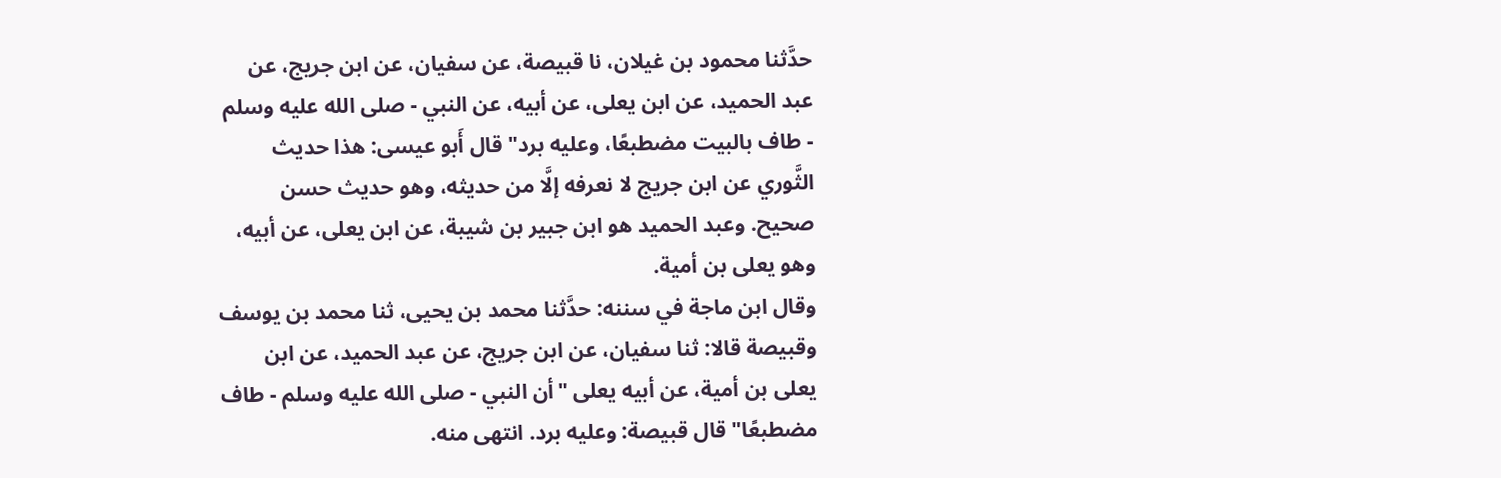حدَّثنا محمود بن غيلان، نا قبيصة، عن سفيان، عن ابن جريج، عن عبد الحميد، عن ابن يعلى، عن أبيه، عن النبي - صلى الله عليه وسلم - طاف بالبيت مضطبعًا، وعليه برد" قال أَبو عيسى: هذا حديث الثَّوري عن ابن جريج لا نعرفه إلَّا من حديثه، وهو حديث حسن صحيح. وعبد الحميد هو ابن جبير بن شيبة، عن ابن يعلى، عن أبيه، وهو يعلى بن أمية.
وقال ابن ماجة في سننه: حدَّثنا محمد بن يحيى، ثنا محمد بن يوسف وقبيصة قالا: ثنا سفيان، عن ابن جريج، عن عبد الحميد، عن ابن يعلى بن أمية، عن أبيه يعلى "أن النبي - صلى الله عليه وسلم - طاف مضطبعًا" قال قبيصة: وعليه برد. انتهى منه.